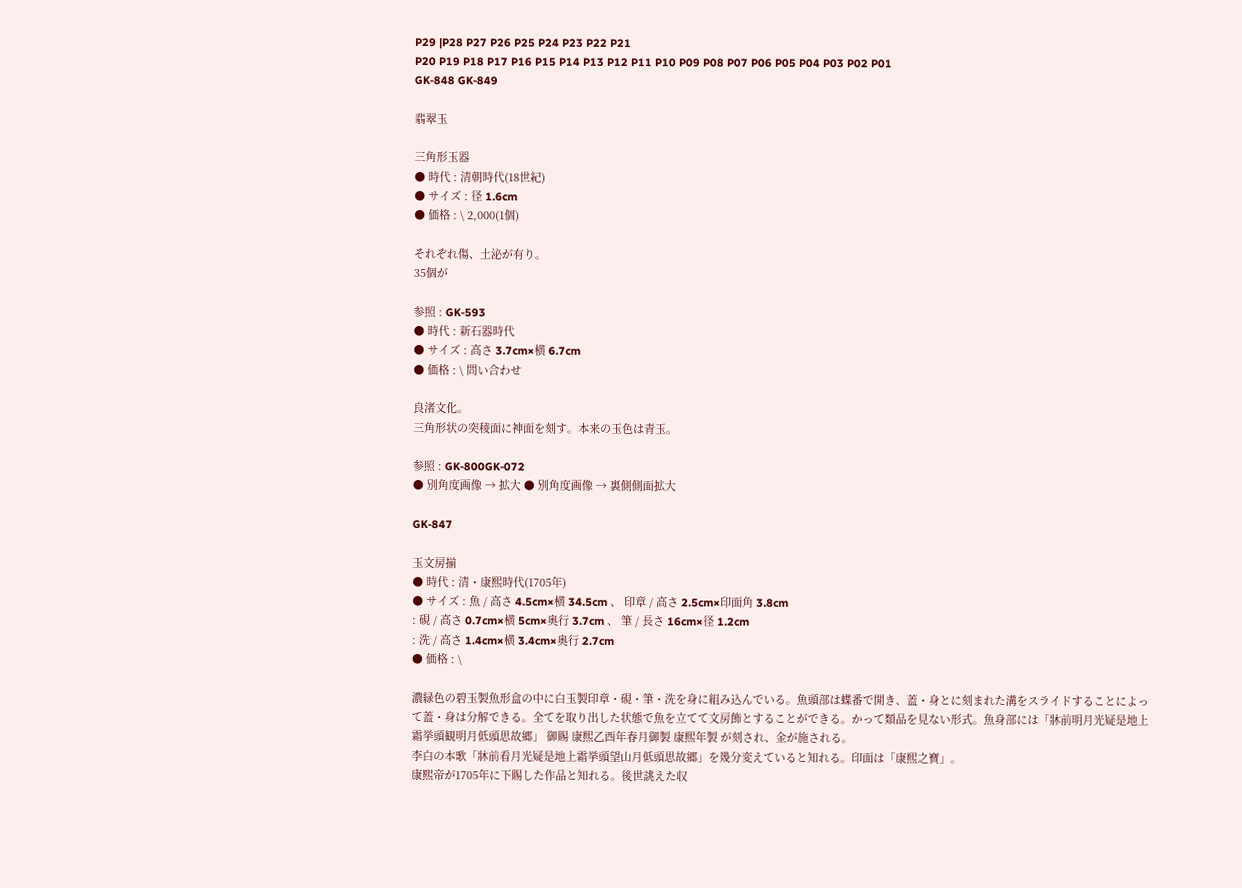P29 |P28 P27 P26 P25 P24 P23 P22 P21
P20 P19 P18 P17 P16 P15 P14 P13 P12 P11 P10 P09 P08 P07 P06 P05 P04 P03 P02 P01
GK-848 GK-849

翡翠玉

三角形玉器
● 時代 : 清朝時代(18世紀)
● サイズ : 径 1.6cm
● 価格 : \ 2,000(1個)

それぞれ傷、土泌が有り。
35個が

参照 : GK-593
● 時代 : 新石器時代
● サイズ : 高さ 3.7cm×横 6.7cm
● 価格 : \ 問い合わせ

良渚文化。
三角形状の突稜面に神面を刻す。本来の玉色は青玉。

参照 : GK-800GK-072
● 別角度画像 → 拡大 ● 別角度画像 → 裏側側面拡大

GK-847

玉文房揃
● 時代 : 清・康煕時代(1705年)
● サイズ : 魚 / 高さ 4.5cm×横 34.5cm 、 印章 / 高さ 2.5cm×印面角 3.8cm
: 硯 / 高さ 0.7cm×横 5cm×奥行 3.7cm 、 筆 / 長さ 16cm×径 1.2cm
: 洗 / 高さ 1.4cm×横 3.4cm×奥行 2.7cm
● 価格 : \

濃緑色の碧玉製魚形盒の中に白玉製印章・硯・筆・洗を身に組み込んでいる。魚頭部は蝶番で開き、蓋・身とに刻まれた溝をスライドすることによって蓋・身は分解できる。全てを取り出した状態で魚を立てて文房飾とすることができる。かって類品を見ない形式。魚身部には「牀前明月光疑是地上霜挙頭観明月低頭思故郷」 御賜 康煕乙酉年春月御製 康煕年製 が刻され、金が施される。
李白の本歌「牀前看月光疑是地上霜挙頭望山月低頭思故郷」を幾分変えていると知れる。印面は「康煕之寶」。
康熙帝が1705年に下賜した作品と知れる。後世誂えた収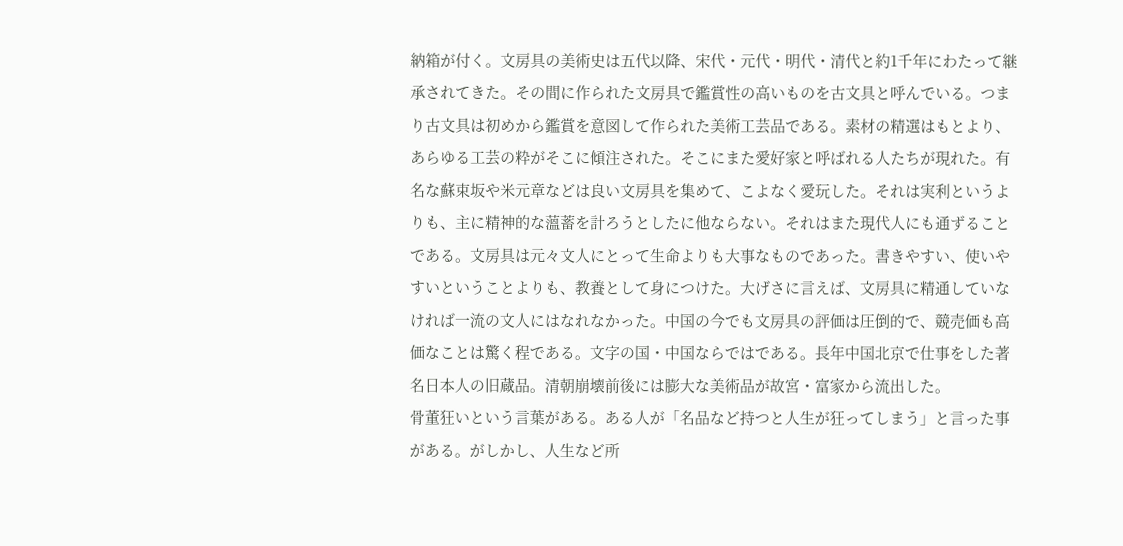納箱が付く。文房具の美術史は五代以降、宋代・元代・明代・清代と約1千年にわたって継承されてきた。その間に作られた文房具で鑑賞性の高いものを古文具と呼んでいる。つまり古文具は初めから鑑賞を意図して作られた美術工芸品である。素材の精選はもとより、あらゆる工芸の粋がそこに傾注された。そこにまた愛好家と呼ばれる人たちが現れた。有名な蘇束坂や米元章などは良い文房具を集めて、こよなく愛玩した。それは実利というよりも、主に精神的な薀蓄を計ろうとしたに他ならない。それはまた現代人にも通ずることである。文房具は元々文人にとって生命よりも大事なものであった。書きやすい、使いやすいということよりも、教養として身につけた。大げさに言えば、文房具に精通していなければ一流の文人にはなれなかった。中国の今でも文房具の評価は圧倒的で、競売価も高価なことは驚く程である。文字の国・中国ならではである。長年中国北京で仕事をした著名日本人の旧蔵品。清朝崩壊前後には膨大な美術品が故宮・富家から流出した。
骨董狂いという言葉がある。ある人が「名品など持つと人生が狂ってしまう」と言った事がある。がしかし、人生など所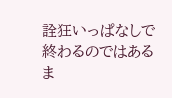詮狂いっぱなしで終わるのではあるま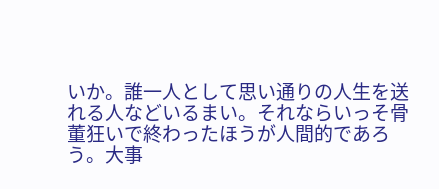いか。誰一人として思い通りの人生を送れる人などいるまい。それならいっそ骨董狂いで終わったほうが人間的であろう。大事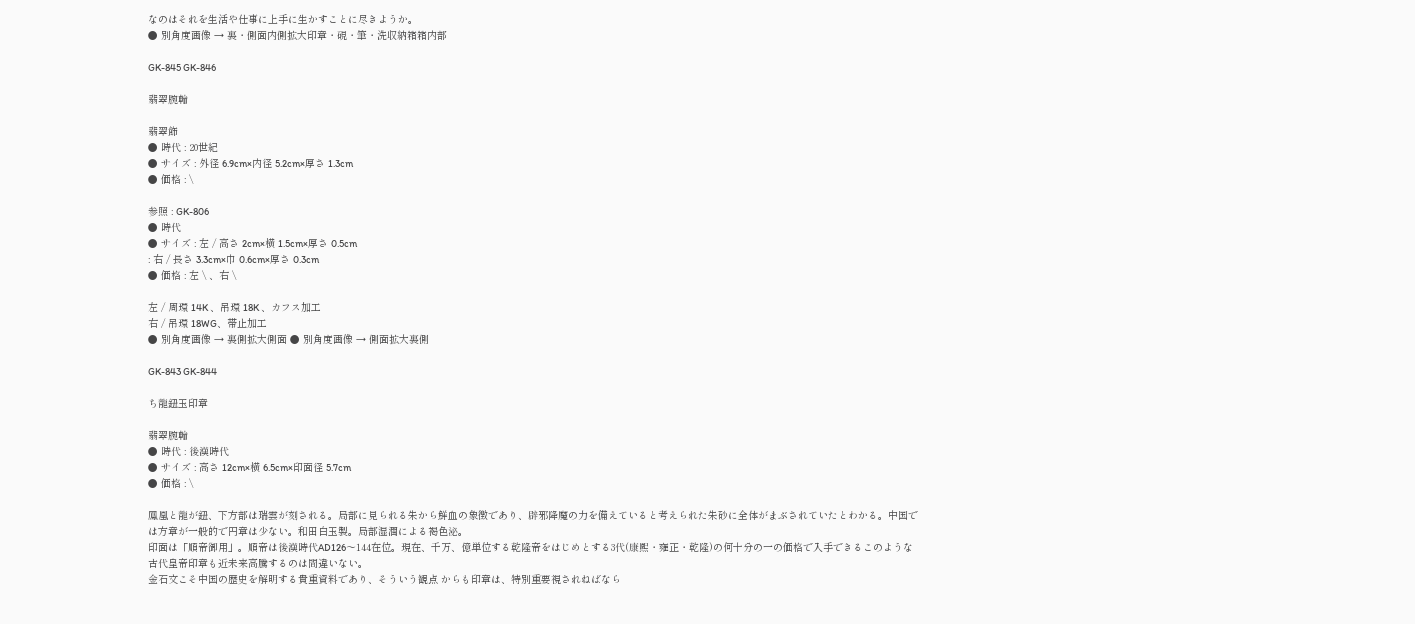なのはそれを生活や仕事に上手に生かすことに尽きようか。
● 別角度画像 → 裏・側面内側拡大印章・硯・筆・洗収納箱箱内部

GK-845 GK-846

翡翠腕輪

翡翠飾
● 時代 : 20世紀
● サイズ : 外径 6.9cm×内径 5.2cm×厚さ 1.3cm
● 価格 : \

参照 : GK-806
● 時代
● サイズ : 左 / 高さ 2cm×横 1.5cm×厚さ 0.5cm
: 右 / 長さ 3.3cm×巾 0.6cm×厚さ 0.3cm
● 価格 : 左 \ 、右 \

左 / 周環 14K 、吊環 18K 、カフス加工
右 / 吊環 18WG、帯止加工
● 別角度画像 → 裏側拡大側面 ● 別角度画像 → 側面拡大裏側

GK-843 GK-844

ち龍鈕玉印章

翡翠腕輪
● 時代 : 後漢時代
● サイズ : 高さ 12cm×横 6.5cm×印面径 5.7cm
● 価格 : \

鳳凰と龍が鈕、下方部は瑞雲が刻される。局部に見られる朱から鮮血の象徴であり、辟邪降魔の力を備えていると考えられた朱砂に全体がまぶされていたとわかる。中国では方章が一般的で円章は少ない。和田白玉製。局部湿潤による褐色泌。
印面は「順帝御用」。順帝は後漢時代AD126〜144在位。現在、千万、億単位する乾隆帝をはじめとする3代(康煕・雍正・乾隆)の何十分の一の価格で入手できるこのような古代皇帝印章も近未来高騰するのは間違いない。
金石文こそ中国の歴史を解明する貴重資料であり、そういう観点 からも印章は、特別重要視されねばなら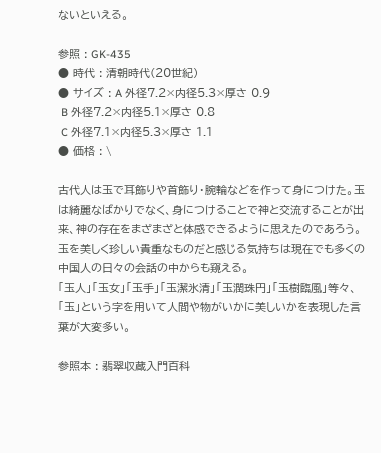ないといえる。

参照 : GK-435
● 時代 : 清朝時代(20世紀)
● サイズ : A 外径7.2×内径5.3×厚さ 0.9
 B 外径7.2×内径5.1×厚さ 0.8
 C 外径7.1×内径5.3×厚さ 1.1
● 価格 : \

古代人は玉で耳飾りや首飾り・腕輪などを作って身につけた。玉は綺麗なばかりでなく、身につけることで神と交流することが出来、神の存在をまざまざと体感できるように思えたのであろう。玉を美しく珍しい貴重なものだと感じる気持ちは現在でも多くの中国人の日々の会話の中からも窺える。
「玉人」「玉女」「玉手」「玉潔氷清」「玉潤珠円」「玉樹臨風」等々、「玉」という字を用いて人間や物がいかに美しいかを表現した言葉が大変多い。

参照本 : 翡翠収蔵入門百科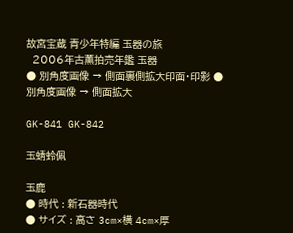故宮宝蔵 青少年特編 玉器の旅
  2006年古薫拍売年鑑 玉器
● 別角度画像 → 側面裏側拡大印面・印影 ● 別角度画像 → 側面拡大

GK-841 GK-842

玉蜻蛉佩

玉鹿
● 時代 : 新石器時代
● サイズ : 高さ 3cm×横 4cm×厚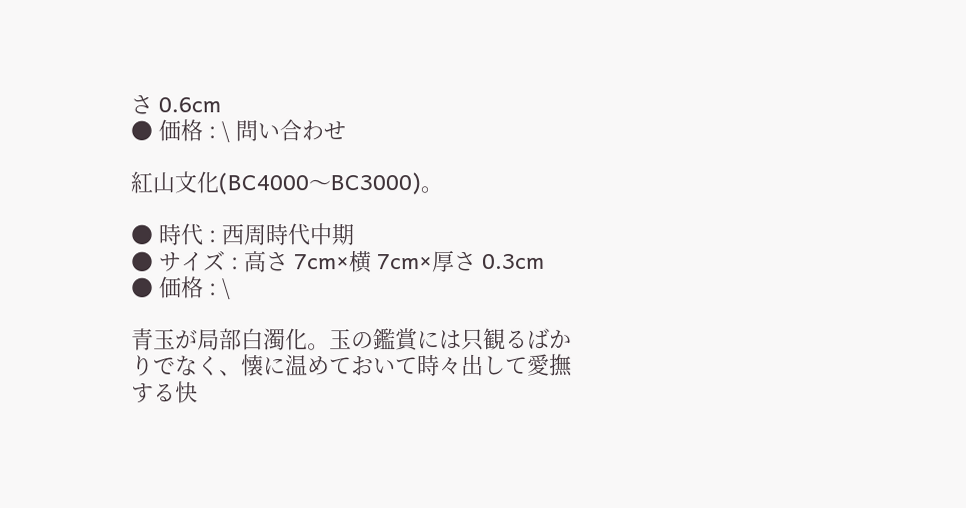さ 0.6cm
● 価格 : \ 問い合わせ

紅山文化(BC4000〜BC3000)。

● 時代 : 西周時代中期
● サイズ : 高さ 7cm×横 7cm×厚さ 0.3cm
● 価格 : \

青玉が局部白濁化。玉の鑑賞には只観るばかりでなく、懐に温めておいて時々出して愛撫する快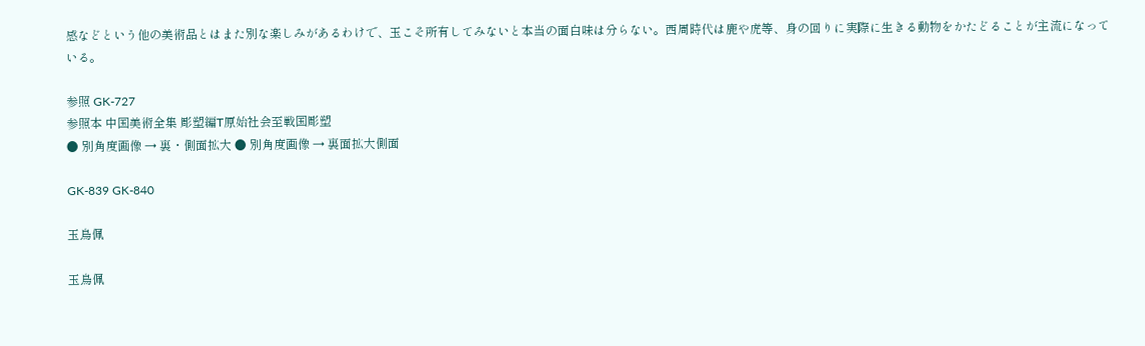感などという他の美術品とはまた別な楽しみがあるわけで、玉こそ所有してみないと本当の面白味は分らない。西周時代は鹿や虎等、身の回りに実際に生きる動物をかたどることが主流になっている。

参照 GK-727
参照本 中国美術全集 彫塑編T原始社会至戦国彫塑
● 別角度画像 → 裏・側面拡大 ● 別角度画像 → 裏面拡大側面

GK-839 GK-840

玉鳥佩

玉鳥佩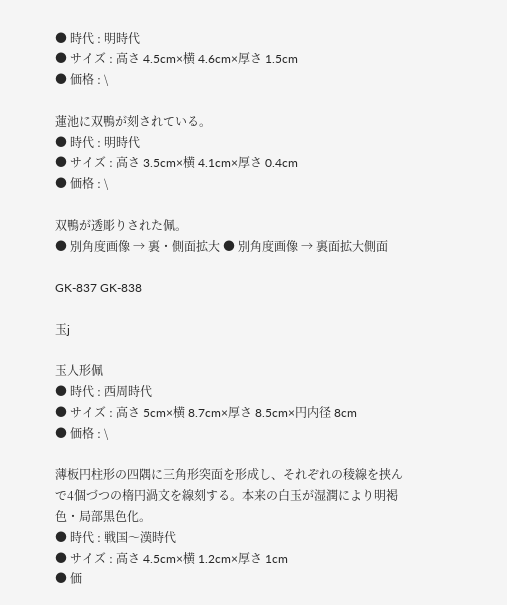● 時代 : 明時代
● サイズ : 高さ 4.5cm×横 4.6cm×厚さ 1.5cm
● 価格 : \

蓮池に双鴨が刻されている。
● 時代 : 明時代
● サイズ : 高さ 3.5cm×横 4.1cm×厚さ 0.4cm
● 価格 : \

双鴨が透彫りされた佩。
● 別角度画像 → 裏・側面拡大 ● 別角度画像 → 裏面拡大側面

GK-837 GK-838

玉j

玉人形佩
● 時代 : 西周時代
● サイズ : 高さ 5cm×横 8.7cm×厚さ 8.5cm×円内径 8cm
● 価格 : \

薄板円柱形の四隅に三角形突面を形成し、それぞれの稜線を挟んで4個づつの楕円渦文を線刻する。本来の白玉が湿潤により明褐色・局部黒色化。
● 時代 : 戦国〜漢時代
● サイズ : 高さ 4.5cm×横 1.2cm×厚さ 1cm
● 価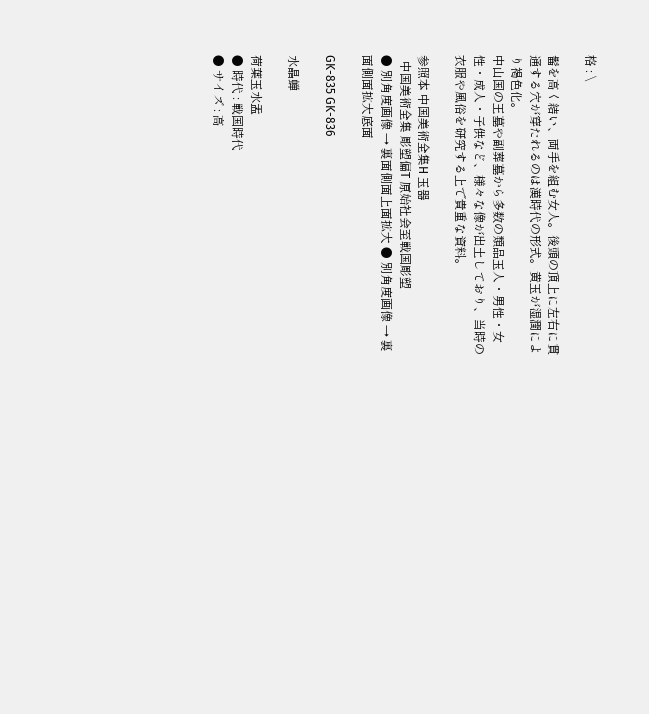格 : \

髷を高く結い、両手を組む女人。後頭の頂上に左右に貫通する穴が穿たれるのは漢時代の形式。黄玉が湿潤により褐色化。
中山国の王墓や副葬墓から多数の類品玉人・男性・女性・成人・子供など、様々な像が出土しており、当時の衣服や風俗を研究する上で貴重な資料。

参照本 中国美術全集H 玉器
  中国美術全集 彫塑偏T 原始社会至戦国彫塑
● 別角度画像 → 裏面側面上面拡大 ● 別角度画像 → 裏面側面拡大底面

GK-835 GK-836

水晶蝉

荷葉玉水盂
● 時代 : 戦国時代
● サイズ : 高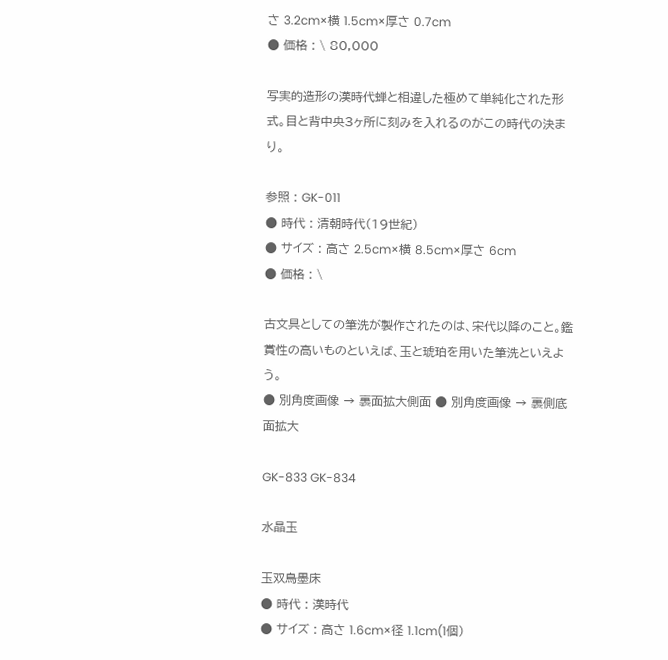さ 3.2cm×横 1.5cm×厚さ 0.7cm
● 価格 : \ 80,000

写実的造形の漢時代蝉と相違した極めて単純化された形式。目と背中央3ヶ所に刻みを入れるのがこの時代の決まり。

参照 : GK-011
● 時代 : 清朝時代(19世紀)
● サイズ : 高さ 2.5cm×横 8.5cm×厚さ 6cm
● 価格 : \

古文具としての筆洗が製作されたのは、宋代以降のこと。鑑賞性の高いものといえば、玉と琥珀を用いた筆洗といえよう。
● 別角度画像 → 裏面拡大側面 ● 別角度画像 → 裏側底面拡大

GK-833 GK-834

水晶玉

玉双鳥墨床
● 時代 : 漢時代
● サイズ : 高さ 1.6cm×径 1.1cm(1個)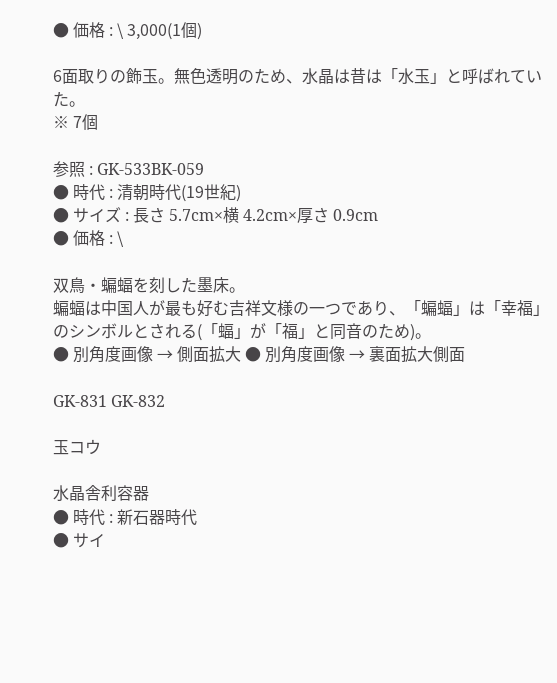● 価格 : \ 3,000(1個)

6面取りの飾玉。無色透明のため、水晶は昔は「水玉」と呼ばれていた。
※ 7個

参照 : GK-533BK-059
● 時代 : 清朝時代(19世紀)
● サイズ : 長さ 5.7cm×横 4.2cm×厚さ 0.9cm
● 価格 : \

双鳥・蝙蝠を刻した墨床。
蝙蝠は中国人が最も好む吉祥文様の一つであり、「蝙蝠」は「幸福」のシンボルとされる(「蝠」が「福」と同音のため)。
● 別角度画像 → 側面拡大 ● 別角度画像 → 裏面拡大側面

GK-831 GK-832

玉コウ

水晶舎利容器
● 時代 : 新石器時代
● サイ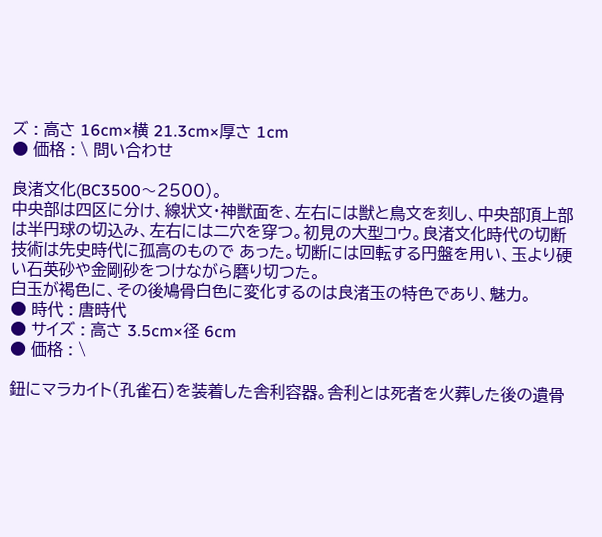ズ : 高さ 16cm×横 21.3cm×厚さ 1cm
● 価格 : \ 問い合わせ

良渚文化(BC3500〜2500)。
中央部は四区に分け、線状文・神獣面を、左右には獣と鳥文を刻し、中央部頂上部は半円球の切込み、左右には二穴を穿つ。初見の大型コウ。良渚文化時代の切断技術は先史時代に孤高のもので あった。切断には回転する円盤を用い、玉より硬い石英砂や金剛砂をつけながら磨り切つた。
白玉が褐色に、その後鳩骨白色に変化するのは良渚玉の特色であり、魅力。
● 時代 : 唐時代
● サイズ : 高さ 3.5cm×径 6cm
● 価格 : \

鈕にマラカイト(孔雀石)を装着した舎利容器。舎利とは死者を火葬した後の遺骨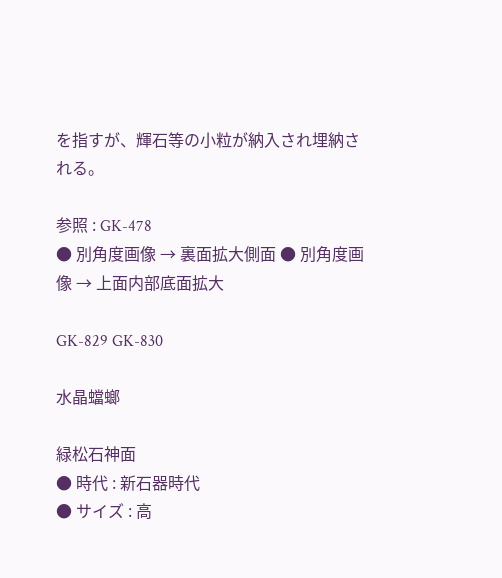を指すが、輝石等の小粒が納入され埋納される。

参照 : GK-478
● 別角度画像 → 裏面拡大側面 ● 別角度画像 → 上面内部底面拡大

GK-829 GK-830

水晶蟷螂

緑松石神面
● 時代 : 新石器時代
● サイズ : 高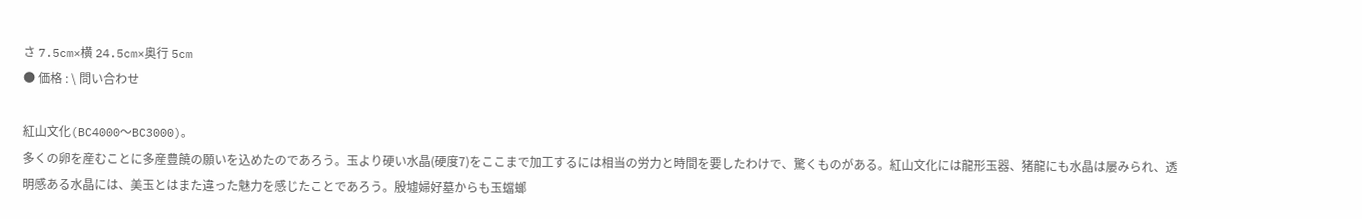さ 7.5cm×横 24.5cm×奥行 5cm
● 価格 : \ 問い合わせ

紅山文化(BC4000〜BC3000)。
多くの卵を産むことに多産豊饒の願いを込めたのであろう。玉より硬い水晶(硬度7)をここまで加工するには相当の労力と時間を要したわけで、驚くものがある。紅山文化には龍形玉器、猪龍にも水晶は屡みられ、透明感ある水晶には、美玉とはまた違った魅力を感じたことであろう。殷墟婦好墓からも玉蟷螂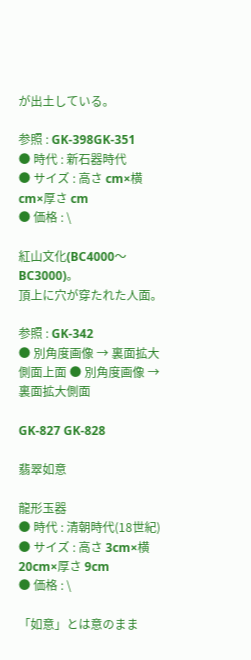が出土している。

参照 : GK-398GK-351
● 時代 : 新石器時代
● サイズ : 高さ cm×横 cm×厚さ cm
● 価格 : \

紅山文化(BC4000〜BC3000)。
頂上に穴が穿たれた人面。

参照 : GK-342
● 別角度画像 → 裏面拡大側面上面 ● 別角度画像 → 裏面拡大側面

GK-827 GK-828

翡翠如意

龍形玉器
● 時代 : 清朝時代(18世紀)
● サイズ : 高さ 3cm×横 20cm×厚さ 9cm
● 価格 : \

「如意」とは意のまま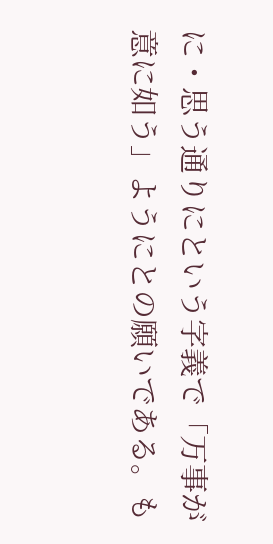に・思う通りにという字義で「万事が意に如う」ようにとの願いである。も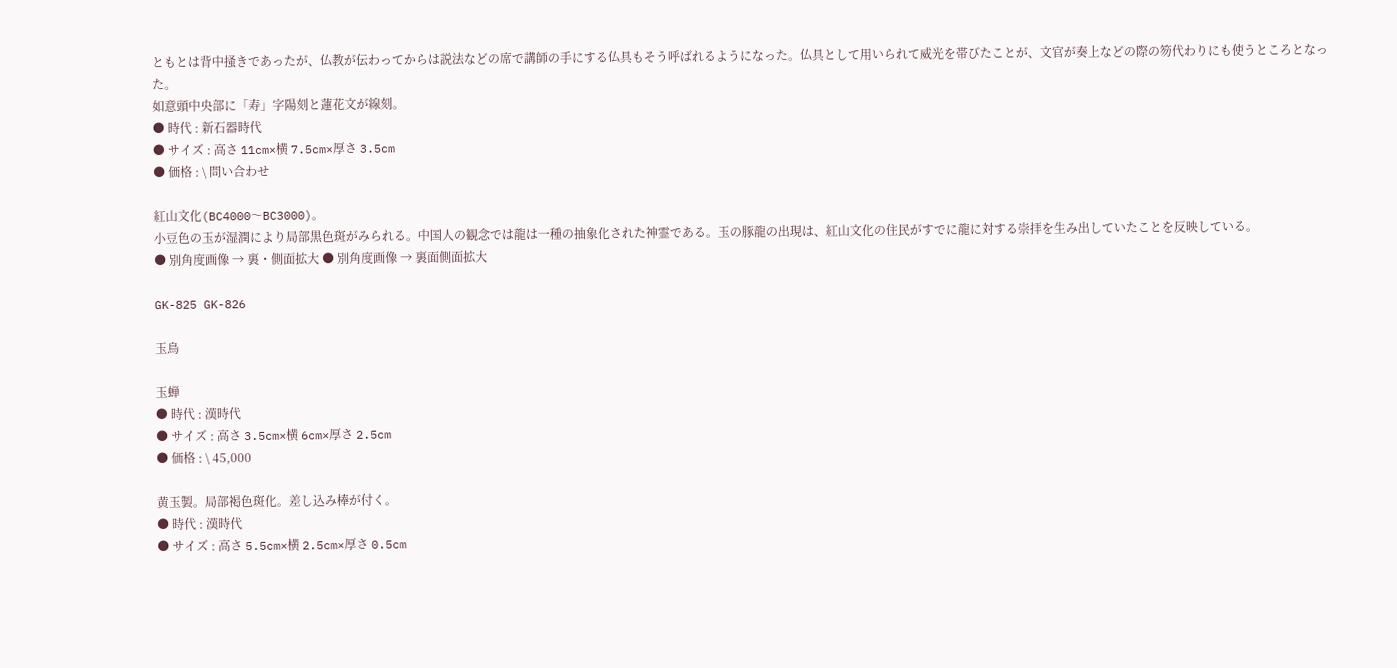ともとは背中掻きであったが、仏教が伝わってからは説法などの席で講師の手にする仏具もそう呼ばれるようになった。仏具として用いられて威光を帯びたことが、文官が奏上などの際の笏代わりにも使うところとなった。
如意頭中央部に「寿」字陽刻と蓮花文が線刻。
● 時代 : 新石器時代
● サイズ : 高さ 11cm×横 7.5cm×厚さ 3.5cm
● 価格 : \ 問い合わせ

紅山文化(BC4000〜BC3000)。
小豆色の玉が湿潤により局部黒色斑がみられる。中国人の観念では龍は一種の抽象化された神霊である。玉の豚龍の出現は、紅山文化の住民がすでに龍に対する崇拝を生み出していたことを反映している。
● 別角度画像 → 裏・側面拡大 ● 別角度画像 → 裏面側面拡大

GK-825 GK-826

玉鳥

玉蝉
● 時代 : 漢時代
● サイズ : 高さ 3.5cm×横 6cm×厚さ 2.5cm
● 価格 : \ 45,000

黄玉製。局部褐色斑化。差し込み棒が付く。
● 時代 : 漢時代
● サイズ : 高さ 5.5cm×横 2.5cm×厚さ 0.5cm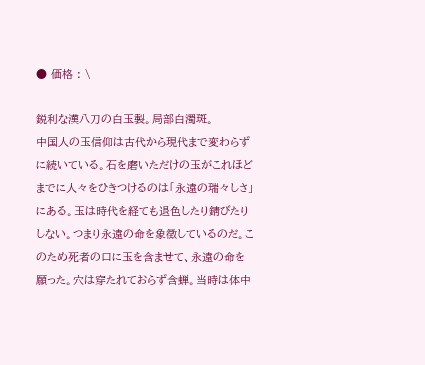● 価格 : \

鋭利な漢八刀の白玉製。局部白濁斑。
中国人の玉信仰は古代から現代まで変わらずに続いている。石を磨いただけの玉がこれほどまでに人々をひきつけるのは「永遠の瑞々しさ」にある。玉は時代を経ても退色したり錆びたりしない。つまり永遠の命を象徴しているのだ。このため死者の口に玉を含ませて、永遠の命を願った。穴は穿たれておらず含蝉。当時は体中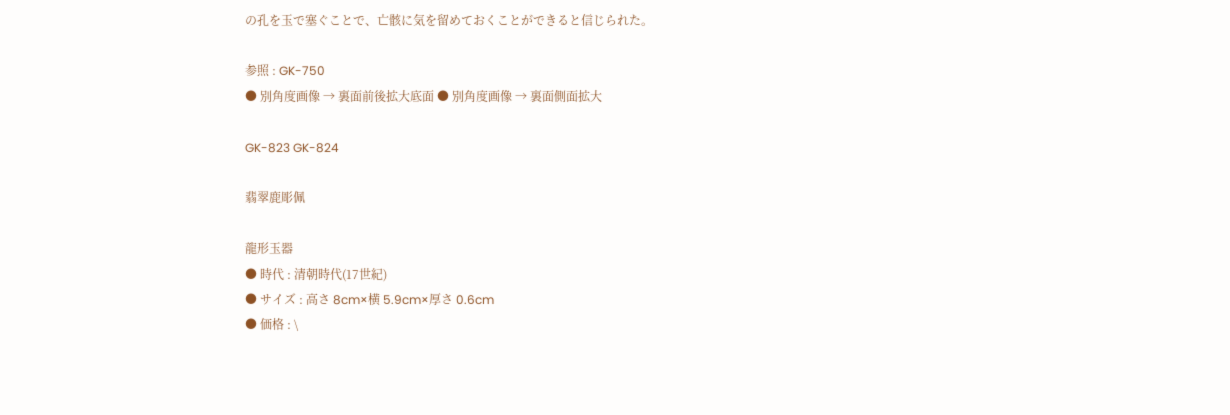の孔を玉で塞ぐことで、亡骸に気を留めておくことができると信じられた。

参照 : GK-750
● 別角度画像 → 裏面前後拡大底面 ● 別角度画像 → 裏面側面拡大

GK-823 GK-824

翡翠鹿彫佩

龍形玉器
● 時代 : 清朝時代(17世紀)
● サイズ : 高さ 8cm×横 5.9cm×厚さ 0.6cm
● 価格 : \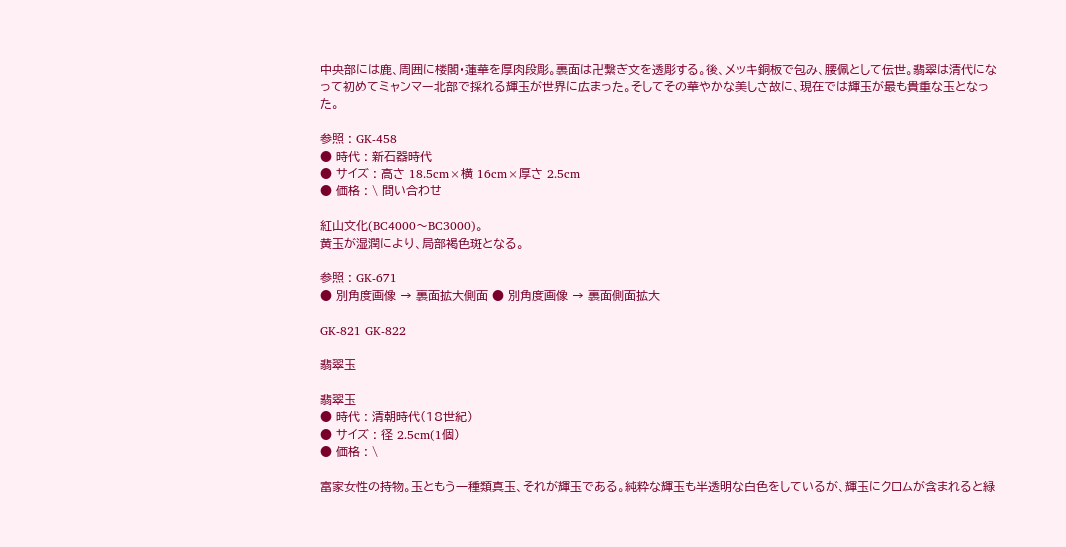中央部には鹿、周囲に楼閣・蓮華を厚肉段彫。裏面は卍繋ぎ文を透彫する。後、メッキ銅板で包み、腰佩として伝世。翡翠は清代になって初めてミャンマー北部で採れる輝玉が世界に広まった。そしてその華やかな美しさ故に、現在では輝玉が最も貴重な玉となった。

参照 : GK-458
● 時代 : 新石器時代
● サイズ : 高さ 18.5cm×横 16cm×厚さ 2.5cm
● 価格 : \ 問い合わせ

紅山文化(BC4000〜BC3000)。
黄玉が湿潤により、局部褐色斑となる。

参照 : GK-671
● 別角度画像 → 裏面拡大側面 ● 別角度画像 → 裏面側面拡大

GK-821 GK-822

翡翠玉

翡翠玉
● 時代 : 清朝時代(18世紀)
● サイズ : 径 2.5cm(1個)
● 価格 : \

富家女性の持物。玉ともう一種類真玉、それが輝玉である。純粋な輝玉も半透明な白色をしているが、輝玉にクロムが含まれると緑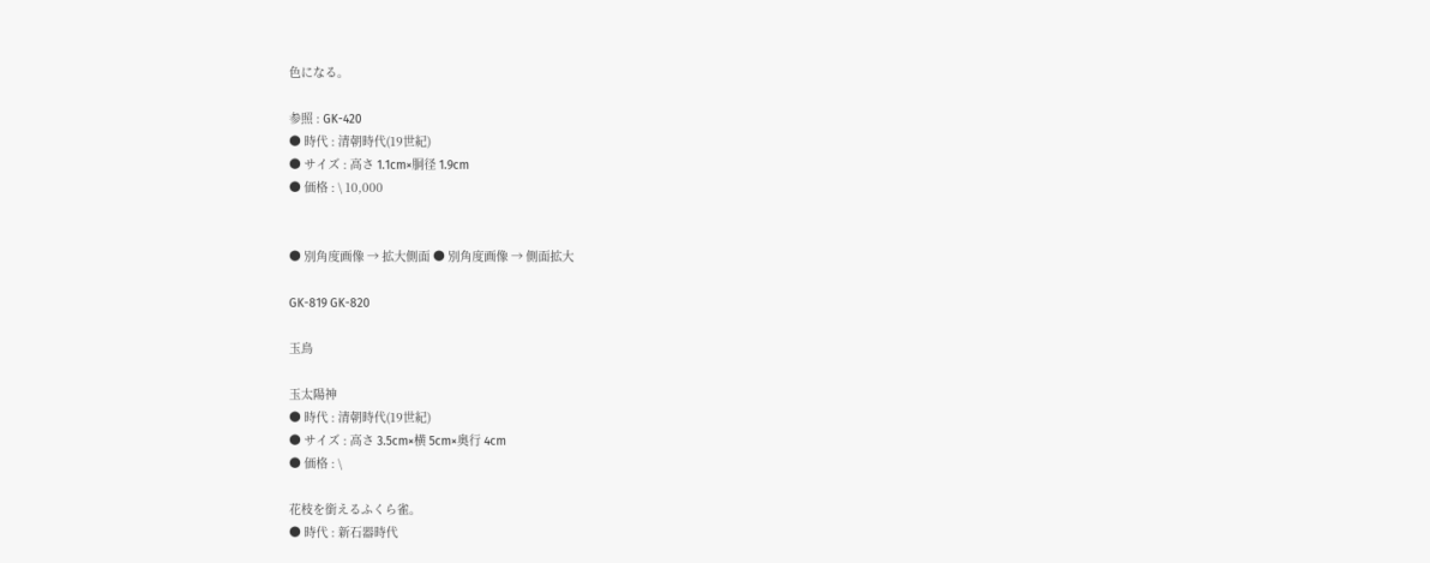色になる。

参照 : GK-420
● 時代 : 清朝時代(19世紀)
● サイズ : 高さ 1.1cm×胴径 1.9cm
● 価格 : \ 10,000


● 別角度画像 → 拡大側面 ● 別角度画像 → 側面拡大

GK-819 GK-820

玉鳥

玉太陽神
● 時代 : 清朝時代(19世紀)
● サイズ : 高さ 3.5cm×横 5cm×奥行 4cm
● 価格 : \

花枝を銜えるふくら雀。
● 時代 : 新石器時代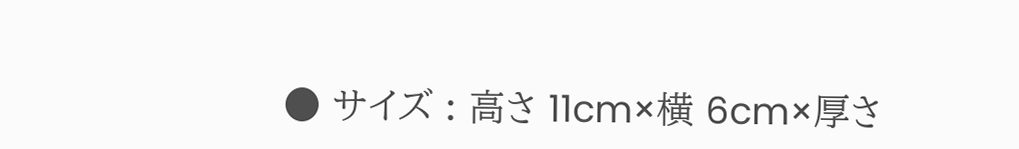● サイズ : 高さ 11cm×横 6cm×厚さ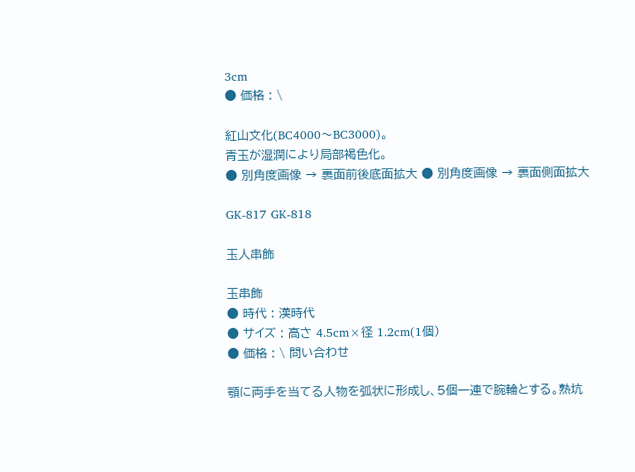3cm
● 価格 : \

紅山文化(BC4000〜BC3000)。
青玉が湿潤により局部褐色化。
● 別角度画像 → 裏面前後底面拡大 ● 別角度画像 → 裏面側面拡大

GK-817 GK-818

玉人串飾

玉串飾
● 時代 : 漢時代
● サイズ : 高さ 4.5cm×径 1.2cm(1個)
● 価格 : \ 問い合わせ

顎に両手を当てる人物を弧状に形成し、5個一連で腕輪とする。熟坑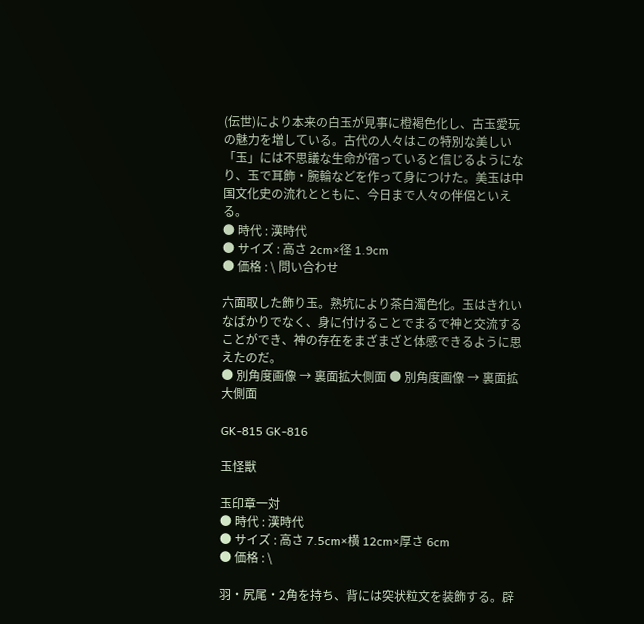(伝世)により本来の白玉が見事に橙褐色化し、古玉愛玩の魅力を増している。古代の人々はこの特別な美しい「玉」には不思議な生命が宿っていると信じるようになり、玉で耳飾・腕輪などを作って身につけた。美玉は中国文化史の流れとともに、今日まで人々の伴侶といえる。
● 時代 : 漢時代
● サイズ : 高さ 2cm×径 1.9cm
● 価格 : \ 問い合わせ

六面取した飾り玉。熟坑により茶白濁色化。玉はきれいなばかりでなく、身に付けることでまるで神と交流することができ、神の存在をまざまざと体感できるように思えたのだ。
● 別角度画像 → 裏面拡大側面 ● 別角度画像 → 裏面拡大側面

GK-815 GK-816

玉怪獣

玉印章一対
● 時代 : 漢時代
● サイズ : 高さ 7.5cm×横 12cm×厚さ 6cm
● 価格 : \

羽・尻尾・2角を持ち、背には突状粒文を装飾する。辟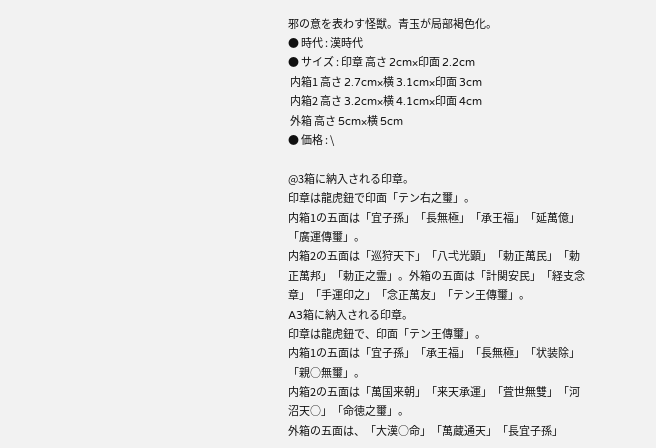邪の意を表わす怪獣。青玉が局部褐色化。
● 時代 : 漢時代
● サイズ : 印章 高さ 2cm×印面 2.2cm
 内箱1 高さ 2.7cm×横 3.1cm×印面 3cm
 内箱2 高さ 3.2cm×横 4.1cm×印面 4cm
 外箱 高さ 5cm×横 5cm
● 価格 : \

@3箱に納入される印章。
印章は龍虎鈕で印面「テン右之璽」。
内箱1の五面は「宜子孫」「長無極」「承王福」「延萬億」「廣運傳璽」。
内箱2の五面は「巡狩天下」「八弌光顕」「勅正萬民」「勅正萬邦」「勅正之霊」。外箱の五面は「計関安民」「経支念章」「手運印之」「念正萬友」「テン王傳璽」。
A3箱に納入される印章。
印章は龍虎鈕で、印面「テン王傳璽」。
内箱1の五面は「宜子孫」「承王福」「長無極」「状装除」「親○無璽」。
内箱2の五面は「萬国来朝」「来天承運」「萓世無雙」「河沼天○」「命徳之璽」。
外箱の五面は、「大漢○命」「萬蔵通天」「長宜子孫」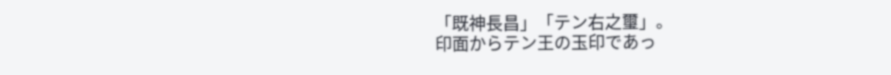「既神長昌」「テン右之璽」。
印面からテン王の玉印であっ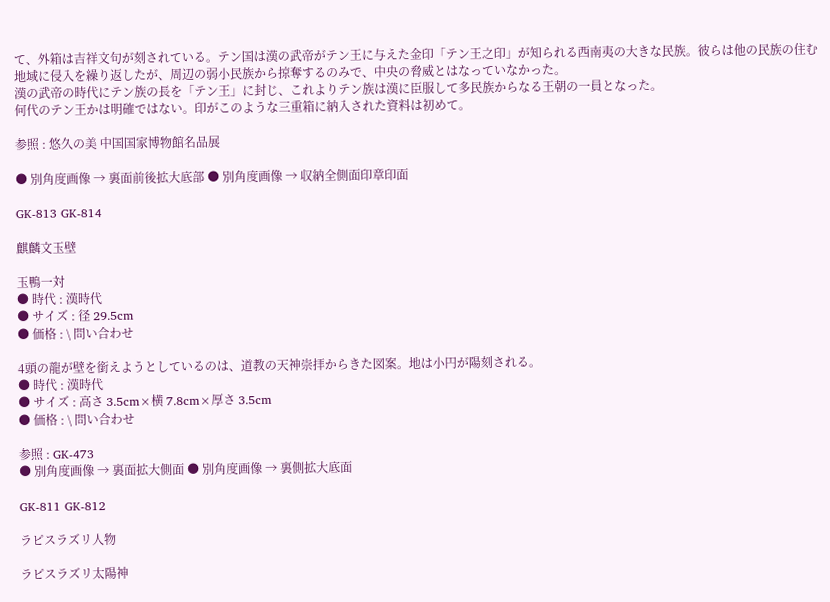て、外箱は吉祥文句が刻されている。テン国は漢の武帝がテン王に与えた金印「テン王之印」が知られる西南夷の大きな民族。彼らは他の民族の住む地域に侵入を繰り返したが、周辺の弱小民族から掠奪するのみで、中央の脅威とはなっていなかった。
漢の武帝の時代にテン族の長を「テン王」に封じ、これよりテン族は漢に臣服して多民族からなる王朝の一員となった。
何代のテン王かは明確ではない。印がこのような三重箱に納入された資料は初めて。

参照 : 悠久の美 中国国家博物館名品展

● 別角度画像 → 裏面前後拡大底部 ● 別角度画像 → 収納全側面印章印面

GK-813 GK-814

麒麟文玉壁

玉鴨一対
● 時代 : 漢時代
● サイズ : 径 29.5cm
● 価格 : \ 問い合わせ

4頭の龍が壁を銜えようとしているのは、道教の天神崇拝からきた図案。地は小円が陽刻される。
● 時代 : 漢時代
● サイズ : 高さ 3.5cm×横 7.8cm×厚さ 3.5cm
● 価格 : \ 問い合わせ

参照 : GK-473
● 別角度画像 → 裏面拡大側面 ● 別角度画像 → 裏側拡大底面

GK-811 GK-812

ラピスラズリ人物

ラピスラズリ太陽神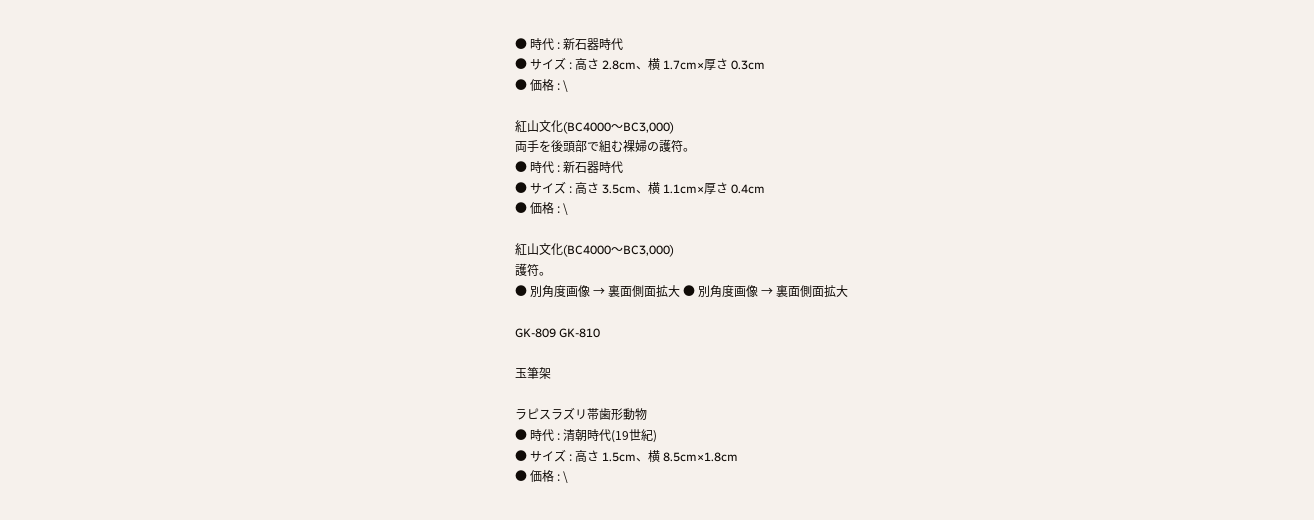● 時代 : 新石器時代
● サイズ : 高さ 2.8cm、横 1.7cm×厚さ 0.3cm
● 価格 : \

紅山文化(BC4000〜BC3,000)
両手を後頭部で組む裸婦の護符。
● 時代 : 新石器時代
● サイズ : 高さ 3.5cm、横 1.1cm×厚さ 0.4cm
● 価格 : \

紅山文化(BC4000〜BC3,000)
護符。
● 別角度画像 → 裏面側面拡大 ● 別角度画像 → 裏面側面拡大

GK-809 GK-810

玉筆架

ラピスラズリ帯歯形動物
● 時代 : 清朝時代(19世紀)
● サイズ : 高さ 1.5cm、横 8.5cm×1.8cm
● 価格 : \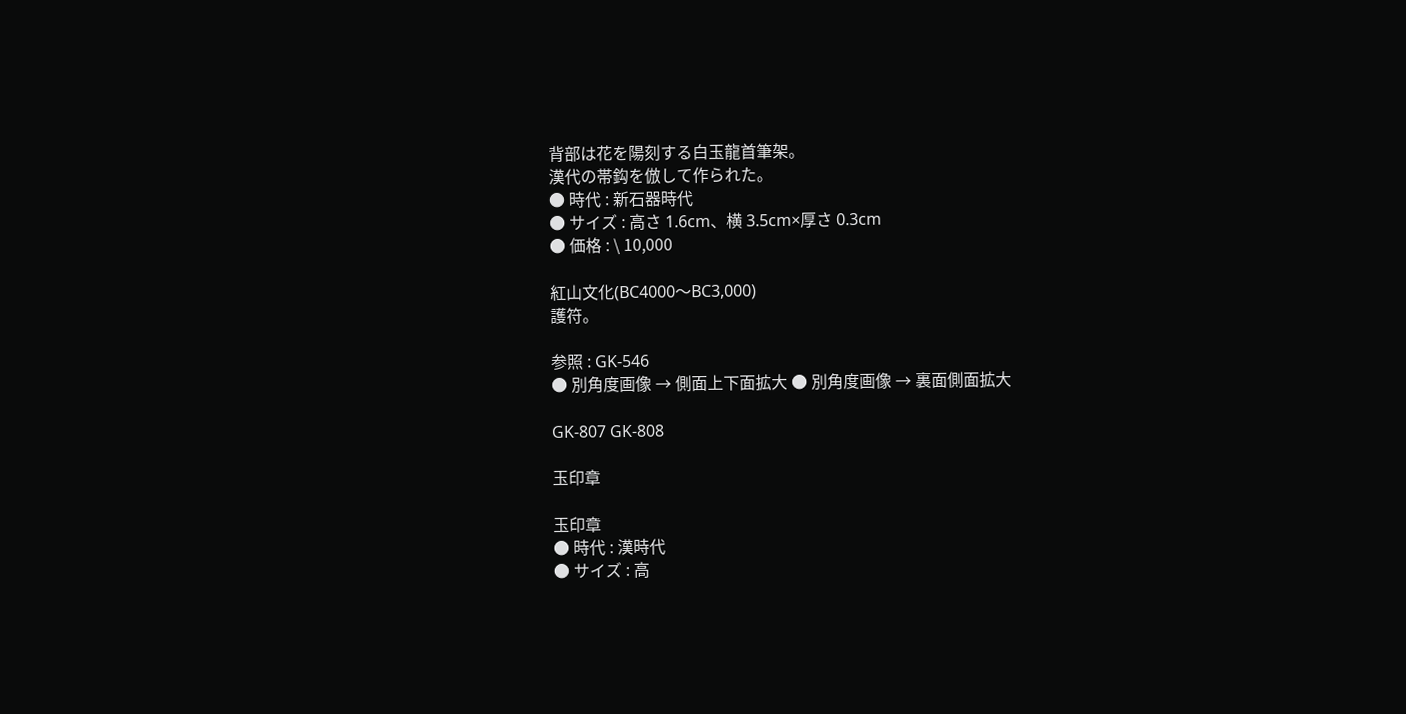背部は花を陽刻する白玉龍首筆架。
漢代の帯鈎を倣して作られた。
● 時代 : 新石器時代
● サイズ : 高さ 1.6cm、横 3.5cm×厚さ 0.3cm
● 価格 : \ 10,000

紅山文化(BC4000〜BC3,000)
護符。

参照 : GK-546
● 別角度画像 → 側面上下面拡大 ● 別角度画像 → 裏面側面拡大

GK-807 GK-808

玉印章

玉印章
● 時代 : 漢時代
● サイズ : 高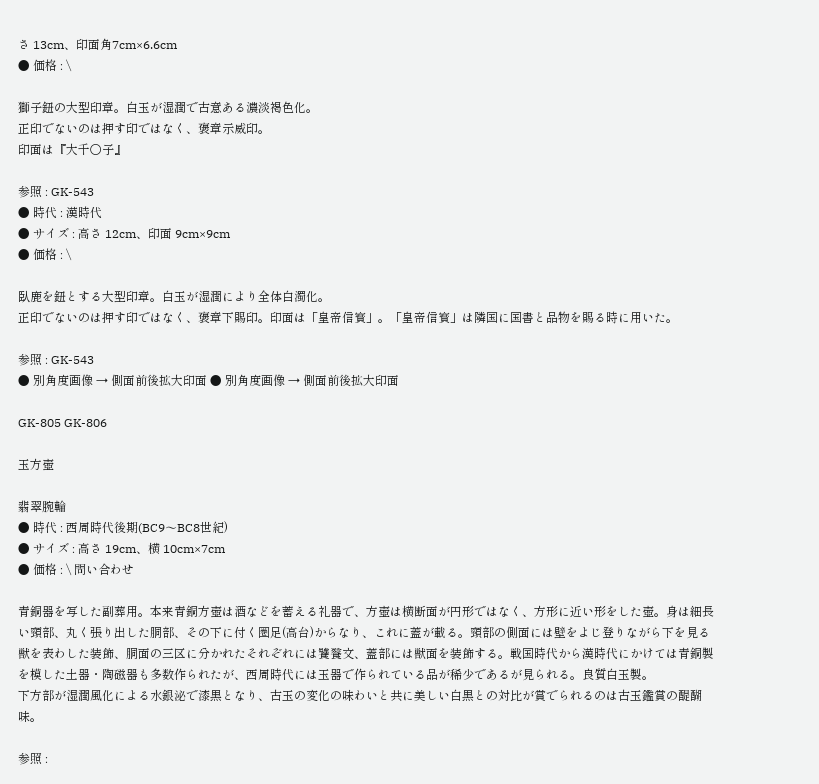さ 13cm、印面角7cm×6.6cm
● 価格 : \

獅子鈕の大型印章。白玉が湿潤で古意ある濃淡褐色化。
正印でないのは押す印ではなく、褒章示威印。
印面は『大千○子』

参照 : GK-543
● 時代 : 漢時代
● サイズ : 高さ 12cm、印面 9cm×9cm
● 価格 : \

臥鹿を鈕とする大型印章。白玉が湿潤により全体白濁化。
正印でないのは押す印ではなく、褒章下賜印。印面は「皇帝信寳」。「皇帝信寳」は隣国に国書と品物を賜る時に用いた。

参照 : GK-543
● 別角度画像 → 側面前後拡大印面 ● 別角度画像 → 側面前後拡大印面

GK-805 GK-806

玉方壺

翡翠腕輪
● 時代 : 西周時代後期(BC9〜BC8世紀)
● サイズ : 高さ 19cm、横 10cm×7cm
● 価格 : \ 問い合わせ

青銅器を写した副葬用。本来青銅方壺は酒などを蓄える礼器で、方壺は横断面が円形ではなく、方形に近い形をした壺。身は細長い頸部、丸く張り出した胴部、その下に付く圏足(高台)からなり、これに蓋が載る。頸部の側面には壁をよじ登りながら下を見る獣を表わした装飾、胴面の三区に分かれたそれぞれには饕餮文、蓋部には獣面を装飾する。戦国時代から漢時代にかけては青銅製を模した土器・陶磁器も多数作られたが、西周時代には玉器で作られている品が稀少であるが見られる。良質白玉製。
下方部が湿潤風化による水銀泌で漆黒となり、古玉の変化の味わいと共に美しい白黒との対比が賞でられるのは古玉鑑賞の醍醐味。

参照 :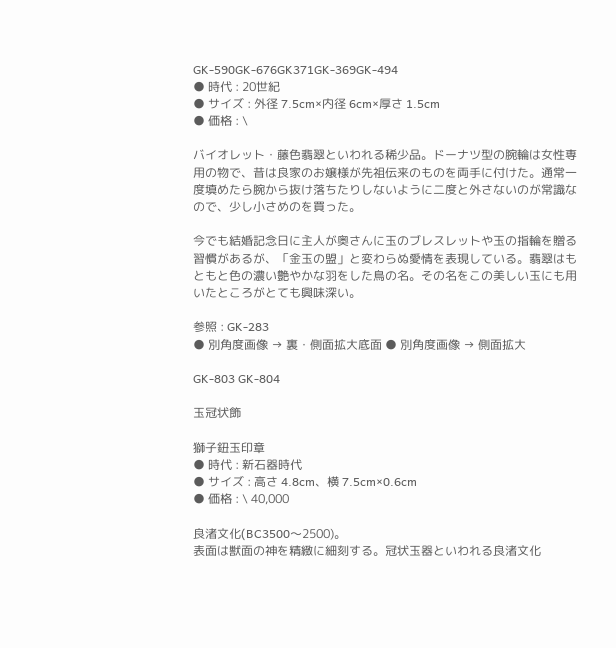GK-590GK-676GK371GK-369GK-494
● 時代 : 20世紀
● サイズ : 外径 7.5cm×内径 6cm×厚さ 1.5cm
● 価格 : \

バイオレット・藤色翡翠といわれる稀少品。ドーナツ型の腕輪は女性専用の物で、昔は良家のお嬢様が先祖伝来のものを両手に付けた。通常一度填めたら腕から抜け落ちたりしないように二度と外さないのが常識なので、少し小さめのを買った。

今でも結婚記念日に主人が奥さんに玉のブレスレットや玉の指輪を贈る習慣があるが、「金玉の盟」と変わらぬ愛情を表現している。翡翠はもともと色の濃い艶やかな羽をした鳥の名。その名をこの美しい玉にも用いたところがとても興味深い。

参照 : GK-283
● 別角度画像 → 裏・側面拡大底面 ● 別角度画像 → 側面拡大

GK-803 GK-804

玉冠状飾

獅子鈕玉印章
● 時代 : 新石器時代
● サイズ : 高さ 4.8cm、横 7.5cm×0.6cm
● 価格 : \ 40,000

良渚文化(BC3500〜2500)。
表面は獣面の神を精緻に細刻する。冠状玉器といわれる良渚文化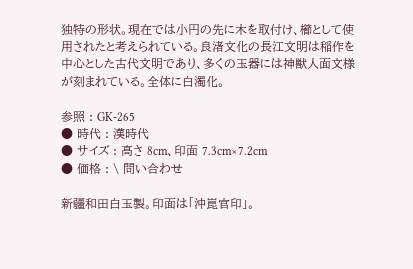独特の形状。現在では小円の先に木を取付け、櫛として使用されたと考えられている。良渚文化の長江文明は稲作を中心とした古代文明であり、多くの玉器には神獣人面文様が刻まれている。全体に白濁化。

参照 : GK-265
● 時代 : 漢時代
● サイズ : 高さ 8cm、印面 7.3cm×7.2cm
● 価格 : \ 問い合わせ

新疆和田白玉製。印面は「沖崑官印」。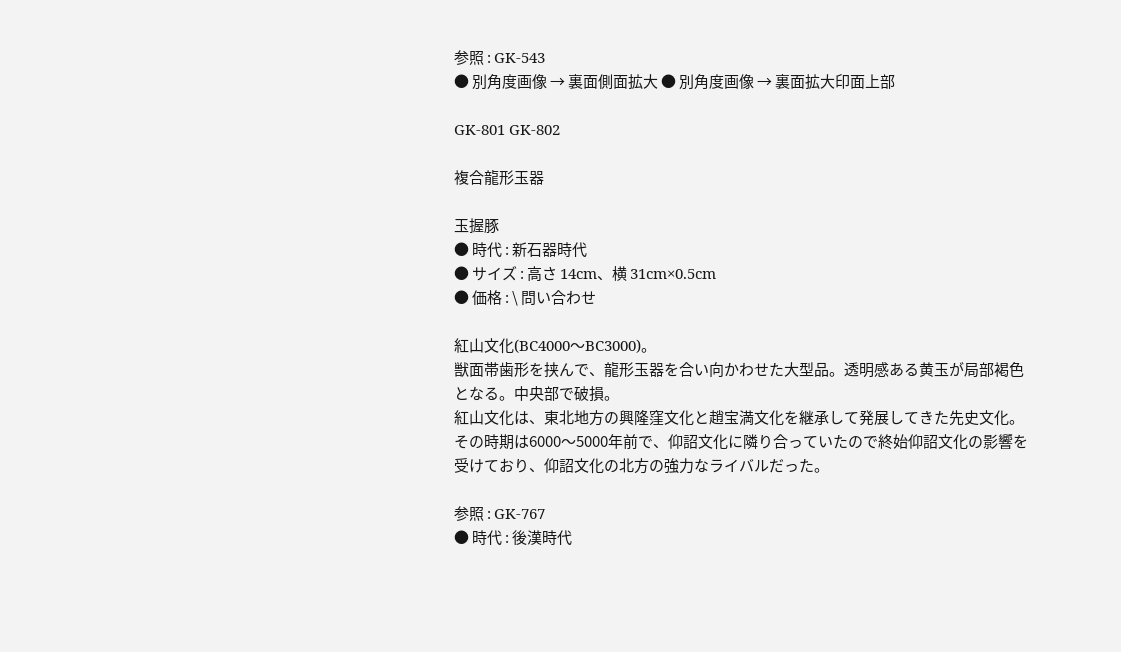参照 : GK-543
● 別角度画像 → 裏面側面拡大 ● 別角度画像 → 裏面拡大印面上部

GK-801 GK-802

複合龍形玉器

玉握豚
● 時代 : 新石器時代
● サイズ : 高さ 14cm、横 31cm×0.5cm
● 価格 : \ 問い合わせ

紅山文化(BC4000〜BC3000)。
獣面帯歯形を挟んで、龍形玉器を合い向かわせた大型品。透明感ある黄玉が局部褐色となる。中央部で破損。
紅山文化は、東北地方の興隆窪文化と趙宝満文化を継承して発展してきた先史文化。その時期は6000〜5000年前で、仰詔文化に隣り合っていたので終始仰詔文化の影響を受けており、仰詔文化の北方の強力なライバルだった。

参照 : GK-767
● 時代 : 後漢時代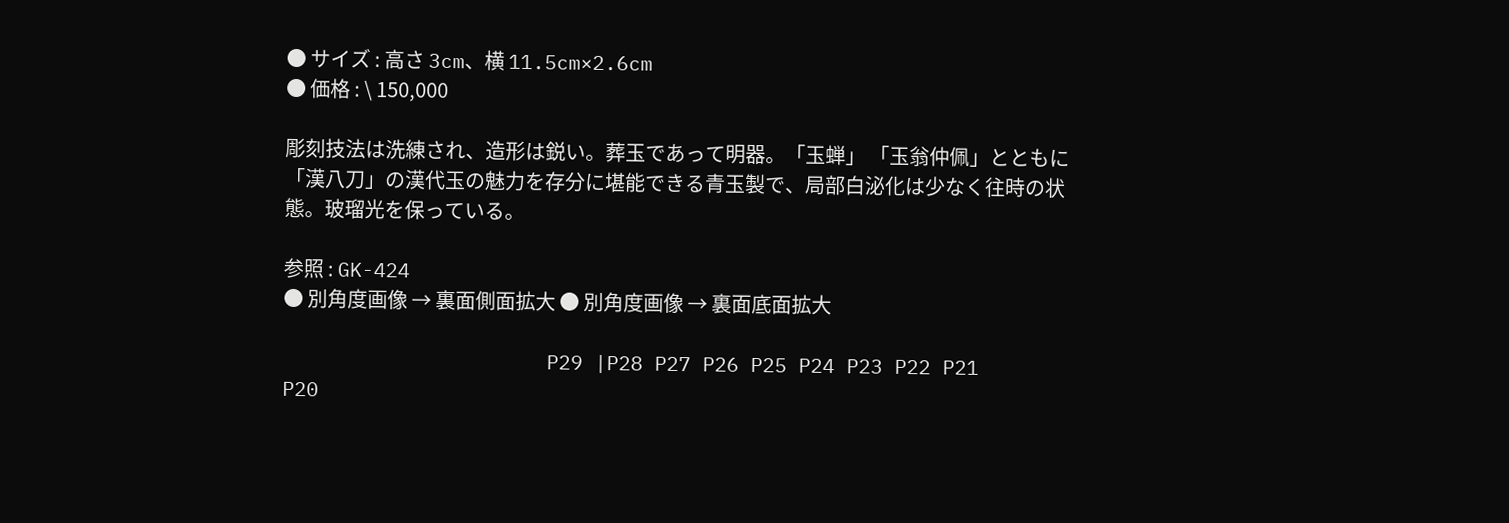● サイズ : 高さ 3cm、横 11.5cm×2.6cm
● 価格 : \ 150,000

彫刻技法は洗練され、造形は鋭い。葬玉であって明器。「玉蝉」 「玉翁仲佩」とともに「漢八刀」の漢代玉の魅力を存分に堪能できる青玉製で、局部白泌化は少なく往時の状態。玻瑠光を保っている。

参照 : GK-424
● 別角度画像 → 裏面側面拡大 ● 別角度画像 → 裏面底面拡大

                      P29 |P28 P27 P26 P25 P24 P23 P22 P21
P20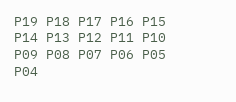P19 P18 P17 P16 P15 P14 P13 P12 P11 P10 P09 P08 P07 P06 P05 P04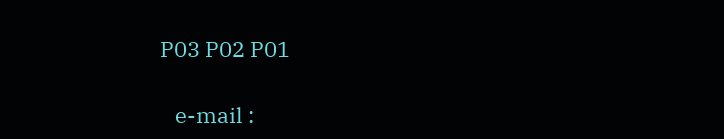P03 P02 P01

   e-mail :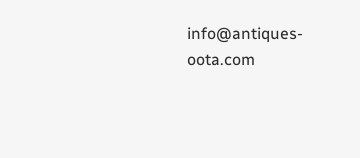info@antiques-oota.com